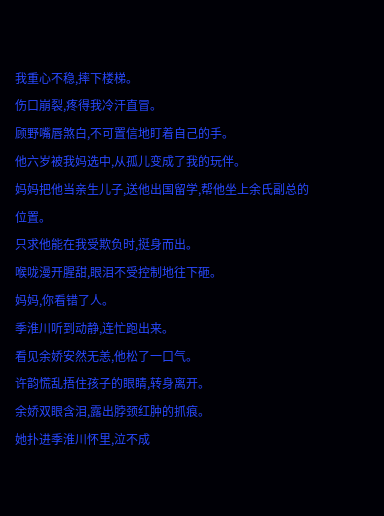我重心不稳,摔下楼梯。
伤口崩裂,疼得我冷汗直冒。
顾野嘴唇煞白,不可置信地盯着自己的手。
他六岁被我妈选中,从孤儿变成了我的玩伴。
妈妈把他当亲生儿子,送他出国留学,帮他坐上余氏副总的位置。
只求他能在我受欺负时,挺身而出。
喉咙漫开腥甜,眼泪不受控制地往下砸。
妈妈,你看错了人。
季淮川听到动静,连忙跑出来。
看见余娇安然无恙,他松了一口气。
许韵慌乱捂住孩子的眼睛,转身离开。
余娇双眼含泪,露出脖颈红肿的抓痕。
她扑进季淮川怀里,泣不成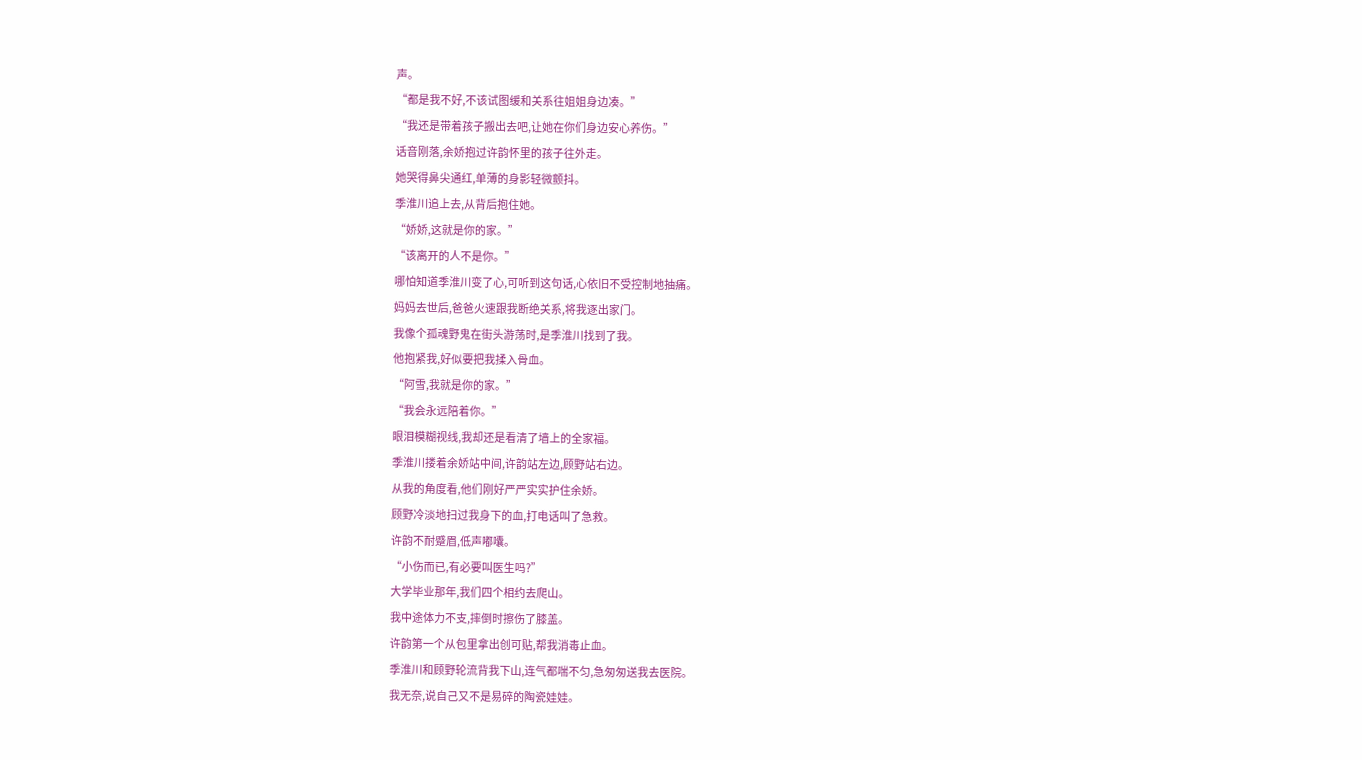声。
“都是我不好,不该试图缓和关系往姐姐身边凑。”
“我还是带着孩子搬出去吧,让她在你们身边安心养伤。”
话音刚落,余娇抱过许韵怀里的孩子往外走。
她哭得鼻尖通红,单薄的身影轻微颤抖。
季淮川追上去,从背后抱住她。
“娇娇,这就是你的家。”
“该离开的人不是你。”
哪怕知道季淮川变了心,可听到这句话,心依旧不受控制地抽痛。
妈妈去世后,爸爸火速跟我断绝关系,将我逐出家门。
我像个孤魂野鬼在街头游荡时,是季淮川找到了我。
他抱紧我,好似要把我揉入骨血。
“阿雪,我就是你的家。”
“我会永远陪着你。”
眼泪模糊视线,我却还是看清了墙上的全家福。
季淮川搂着余娇站中间,许韵站左边,顾野站右边。
从我的角度看,他们刚好严严实实护住余娇。
顾野冷淡地扫过我身下的血,打电话叫了急救。
许韵不耐蹙眉,低声嘟囔。
“小伤而已,有必要叫医生吗?”
大学毕业那年,我们四个相约去爬山。
我中途体力不支,摔倒时擦伤了膝盖。
许韵第一个从包里拿出创可贴,帮我消毒止血。
季淮川和顾野轮流背我下山,连气都喘不匀,急匆匆送我去医院。
我无奈,说自己又不是易碎的陶瓷娃娃。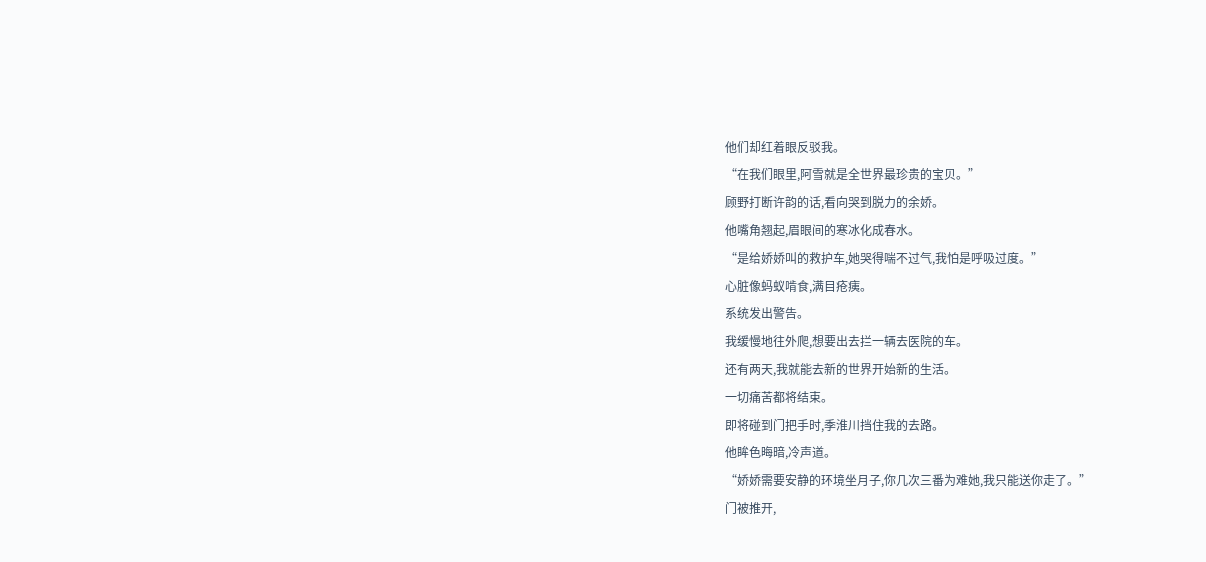他们却红着眼反驳我。
“在我们眼里,阿雪就是全世界最珍贵的宝贝。”
顾野打断许韵的话,看向哭到脱力的余娇。
他嘴角翘起,眉眼间的寒冰化成春水。
“是给娇娇叫的救护车,她哭得喘不过气,我怕是呼吸过度。”
心脏像蚂蚁啃食,满目疮痍。
系统发出警告。
我缓慢地往外爬,想要出去拦一辆去医院的车。
还有两天,我就能去新的世界开始新的生活。
一切痛苦都将结束。
即将碰到门把手时,季淮川挡住我的去路。
他眸色晦暗,冷声道。
“娇娇需要安静的环境坐月子,你几次三番为难她,我只能送你走了。”
门被推开,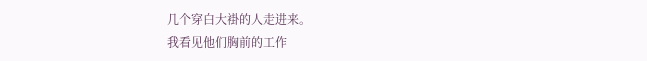几个穿白大褂的人走进来。
我看见他们胸前的工作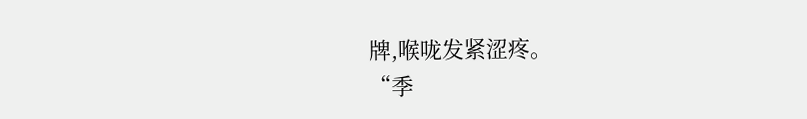牌,喉咙发紧涩疼。
“季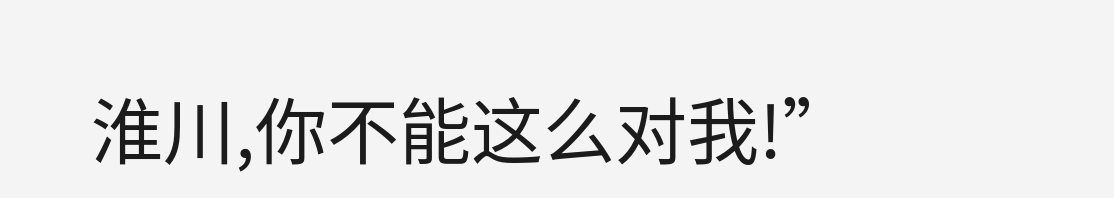淮川,你不能这么对我!”